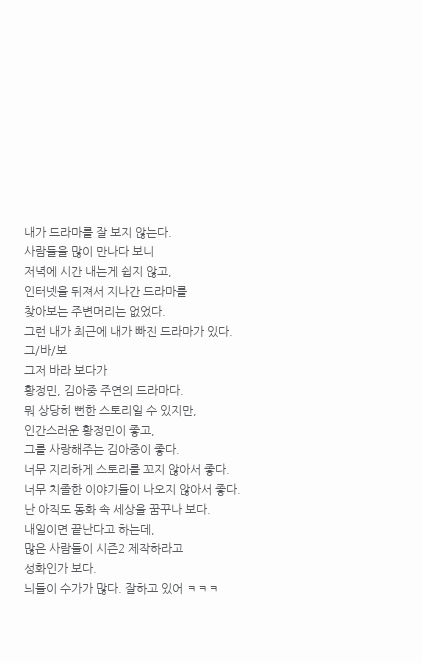내가 드라마를 잘 보지 않는다.
사람들을 많이 만나다 보니
저녁에 시간 내는게 쉽지 않고,
인터넷을 뒤져서 지나간 드라마를
찾아보는 주변머리는 없었다.
그런 내가 최근에 내가 빠진 드라마가 있다.
그/바/보
그저 바라 보다가
황정민, 김아중 주연의 드라마다.
뭐 상당히 뻔한 스토리일 수 있지만,
인간스러운 황정민이 좋고,
그를 사랑해주는 김아중이 좋다.
너무 지리하게 스토리를 꼬지 않아서 좋다.
너무 치졸한 이야기들이 나오지 않아서 좋다.
난 아직도 동화 속 세상을 꿈꾸나 보다.
내일이면 끝난다고 하는데,
많은 사람들이 시즌2 제작하라고
성화인가 보다.
늬들이 수가가 많다. 잘하고 있어 ㅋㅋㅋ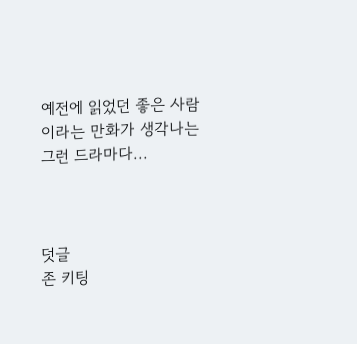예전에 읽었던 좋은 사람이라는 만화가 생각나는
그런 드라마다...



덧글
존 키팅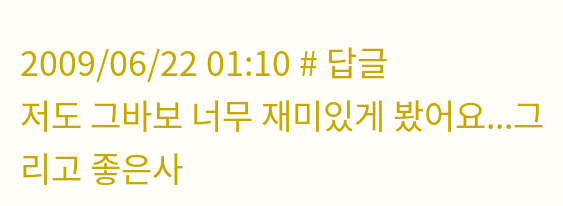2009/06/22 01:10 # 답글
저도 그바보 너무 재미있게 봤어요...그리고 좋은사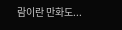람이란 만화도...